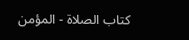كتاب الصلاة - المؤمن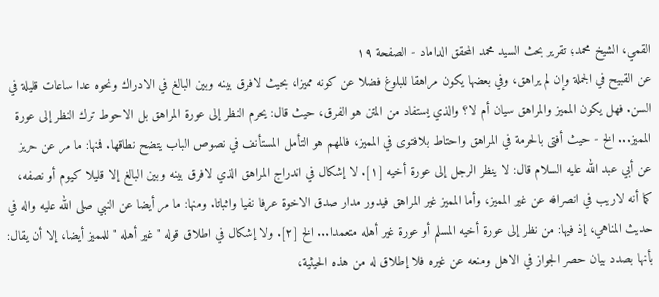القمي، الشيخ محمد؛ تقرير بحث السيد محمد المحقق الداماد - الصفحة ١٩
عن القبيح في الجملة وإن لم يراهق، وفي بعضها يكون مراهقا للبلوغ فضلا عن كونه مميزا، بحيث لافرق بينه وبين البالغ في الادراك ونحوه عدا ساعات قليلة في السن. فهل يكون المميز والمراهق سيان أم لا؟ والذي يستفاد من المتن هو الفرق، حيث قال: يحرم النظر إلى عورة المراهق بل الاحوط ترك النظر إلى عورة المميز... الخ - حيث أفتى بالحرمة في المراهق واحتاط بلافتوى في المميز، فالمهم هو التأمل المستأنف في نصوص الباب يتضح نطاقها. فمنها: ما مر عن حريز عن أبي عبد الله عليه السلام قال: لا ينظر الرجل إلى عورة أخيه [١]. لا إشكال في اندراج المراهق الذي لافرق بينه وبين البالغ إلا قليلا كيوم أو نصفه، كما أنه لاريب في انصرافه عن غير المميز، وأما المميز غير المراهق فيدور مدار صدق الاخوة عرفا نفيا واثباتا. ومنها: ما مر أيضا عن النبي صلى الله عليه واله في حديث المناهي، إذ فيها: من نظر إلى عورة أخيه المسلم أو عورة غير أهله متعمدا... الخ [٢]. ولا إشكال في اطلاق قوله " غير أهله " للمميز أيضا، إلا أن يقال: بأنها بصدد بيان حصر الجواز في الاهل ومنعه عن غيره فلا إطلاق له من هذه الحيثية،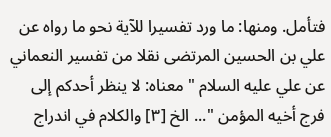فتأمل. ومنها: ما ورد تفسيرا للآية نحو ما رواه عن علي بن الحسين المرتضى نقلا من تفسير النعماني عن علي عليه السلام " معناه: لا ينظر أحدكم إلى فرج أخيه المؤمن "... الخ [٣] والكلام في اندراج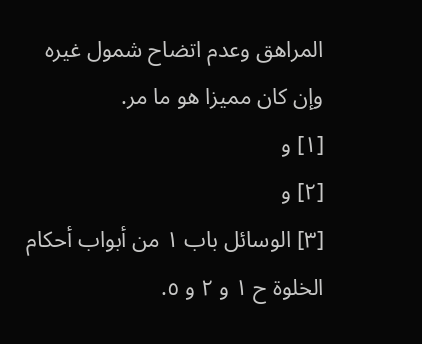المراهق وعدم اتضاح شمول غيره وإن كان مميزا هو ما مر.
[١] و
[٢] و
[٣] الوسائل باب ١ من أبواب أحكام الخلوة ح ١ و ٢ و ٥.